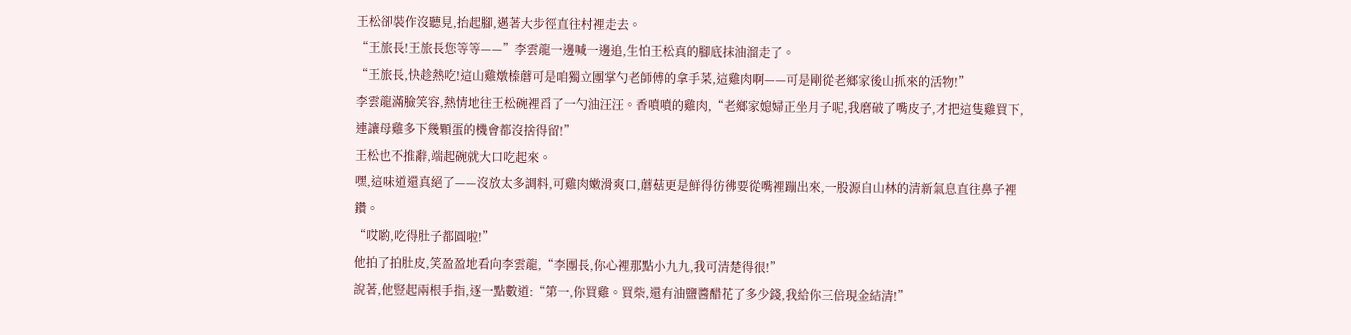王松卻裝作沒聽見,抬起腳,邁著大步徑直往村裡走去。
“王旅長!王旅長您等等——”李雲龍一邊喊一邊追,生怕王松真的腳底抹油溜走了。
“王旅長,快趁熱吃!這山雞燉榛蘑可是咱獨立團掌勺老師傅的拿手菜,這雞肉啊——可是剛從老鄉家後山抓來的活物!”
李雲龍滿臉笑容,熱情地往王松碗裡舀了一勺油汪汪。香噴噴的雞肉,“老鄉家媳婦正坐月子呢,我磨破了嘴皮子,才把這隻雞買下,連讓母雞多下幾顆蛋的機會都沒捨得留!”
王松也不推辭,端起碗就大口吃起來。
嘿,這味道還真絕了——沒放太多調料,可雞肉嫩滑爽口,蘑菇更是鮮得彷彿要從嘴裡蹦出來,一股源自山林的清新氣息直往鼻子裡鑽。
“哎喲,吃得肚子都圓啦!”
他拍了拍肚皮,笑盈盈地看向李雲龍,“李團長,你心裡那點小九九,我可清楚得很!”
說著,他豎起兩根手指,逐一點數道:“第一,你買雞。買柴,還有油鹽醬醋花了多少錢,我給你三倍現金結清!”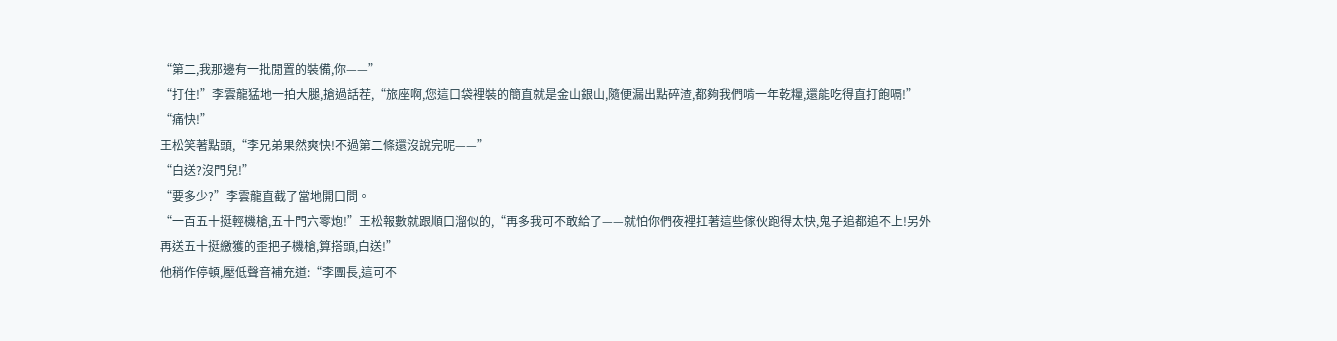“第二,我那邊有一批閒置的裝備,你——”
“打住!”李雲龍猛地一拍大腿,搶過話茬,“旅座啊,您這口袋裡裝的簡直就是金山銀山,隨便漏出點碎渣,都夠我們啃一年乾糧,還能吃得直打飽嗝!”
“痛快!”
王松笑著點頭,“李兄弟果然爽快!不過第二條還沒說完呢——”
“白送?沒門兒!”
“要多少?”李雲龍直截了當地開口問。
“一百五十挺輕機槍,五十門六零炮!”王松報數就跟順口溜似的,“再多我可不敢給了——就怕你們夜裡扛著這些傢伙跑得太快,鬼子追都追不上!另外再送五十挺繳獲的歪把子機槍,算搭頭,白送!”
他稍作停頓,壓低聲音補充道:“李團長,這可不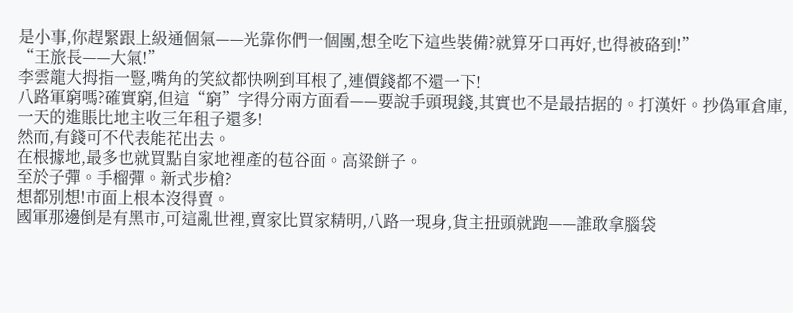是小事,你趕緊跟上級通個氣——光靠你們一個團,想全吃下這些裝備?就算牙口再好,也得被硌到!”
“王旅長——大氣!”
李雲龍大拇指一豎,嘴角的笑紋都快咧到耳根了,連價錢都不還一下!
八路軍窮嗎?確實窮,但這“窮”字得分兩方面看——要說手頭現錢,其實也不是最拮据的。打漢奸。抄偽軍倉庫,一天的進賬比地主收三年租子還多!
然而,有錢可不代表能花出去。
在根據地,最多也就買點自家地裡產的苞谷面。高粱餅子。
至於子彈。手榴彈。新式步槍?
想都別想!市面上根本沒得賣。
國軍那邊倒是有黑市,可這亂世裡,賣家比買家精明,八路一現身,貨主扭頭就跑——誰敢拿腦袋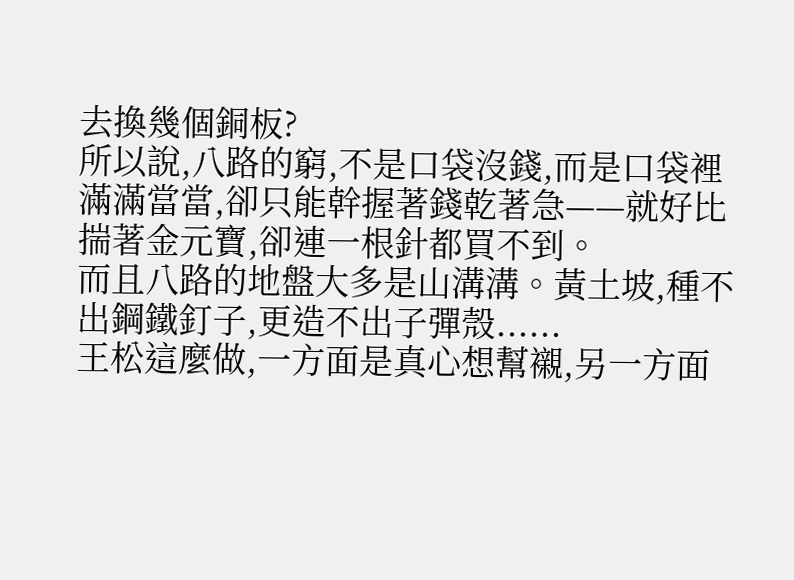去換幾個銅板?
所以說,八路的窮,不是口袋沒錢,而是口袋裡滿滿當當,卻只能幹握著錢乾著急——就好比揣著金元寶,卻連一根針都買不到。
而且八路的地盤大多是山溝溝。黃土坡,種不出鋼鐵釘子,更造不出子彈殼......
王松這麼做,一方面是真心想幫襯,另一方面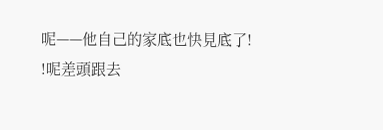呢——他自己的家底也快見底了!
!呢差頭跟去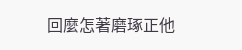回麼怎著磨琢正他